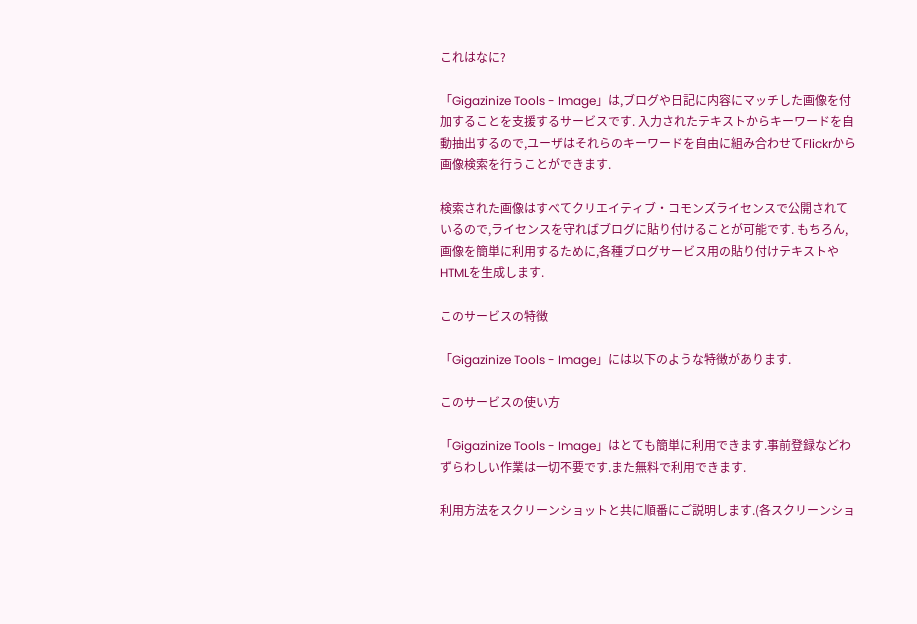これはなに?

「Gigazinize Tools - Image」は,ブログや日記に内容にマッチした画像を付加することを支援するサービスです. 入力されたテキストからキーワードを自動抽出するので,ユーザはそれらのキーワードを自由に組み合わせてFlickrから画像検索を行うことができます.

検索された画像はすべてクリエイティブ・コモンズライセンスで公開されているので,ライセンスを守ればブログに貼り付けることが可能です. もちろん,画像を簡単に利用するために,各種ブログサービス用の貼り付けテキストやHTMLを生成します.

このサービスの特徴

「Gigazinize Tools - Image」には以下のような特徴があります.

このサービスの使い方

「Gigazinize Tools - Image」はとても簡単に利用できます.事前登録などわずらわしい作業は一切不要です.また無料で利用できます.

利用方法をスクリーンショットと共に順番にご説明します.(各スクリーンショ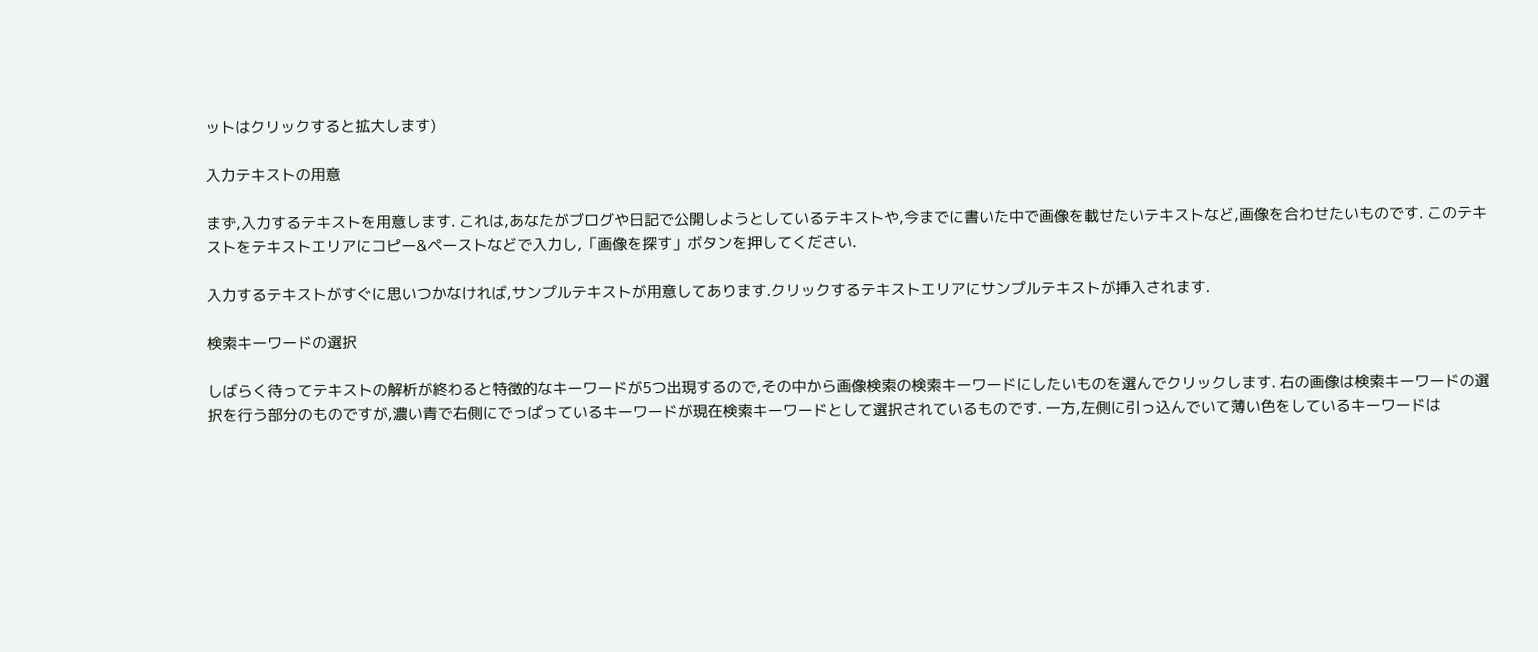ットはクリックすると拡大します)

入力テキストの用意

まず,入力するテキストを用意します. これは,あなたがブログや日記で公開しようとしているテキストや,今までに書いた中で画像を載せたいテキストなど,画像を合わせたいものです. このテキストをテキストエリアにコピー&ペーストなどで入力し,「画像を探す」ボタンを押してください.

入力するテキストがすぐに思いつかなければ,サンプルテキストが用意してあります.クリックするテキストエリアにサンプルテキストが挿入されます.

検索キーワードの選択

しばらく待ってテキストの解析が終わると特徴的なキーワードが5つ出現するので,その中から画像検索の検索キーワードにしたいものを選んでクリックします. 右の画像は検索キーワードの選択を行う部分のものですが,濃い青で右側にでっぱっているキーワードが現在検索キーワードとして選択されているものです. 一方,左側に引っ込んでいて薄い色をしているキーワードは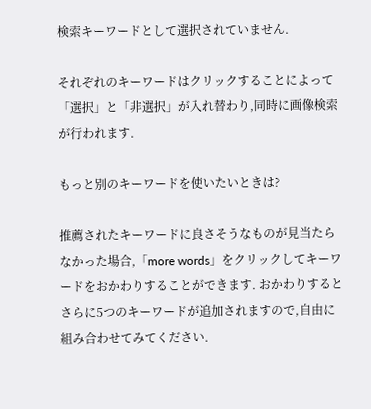検索キーワードとして選択されていません.

それぞれのキーワードはクリックすることによって「選択」と「非選択」が入れ替わり,同時に画像検索が行われます.

もっと別のキーワードを使いたいときは?

推薦されたキーワードに良さそうなものが見当たらなかった場合,「more words」をクリックしてキーワードをおかわりすることができます. おかわりするとさらに5つのキーワードが追加されますので,自由に組み合わせてみてください.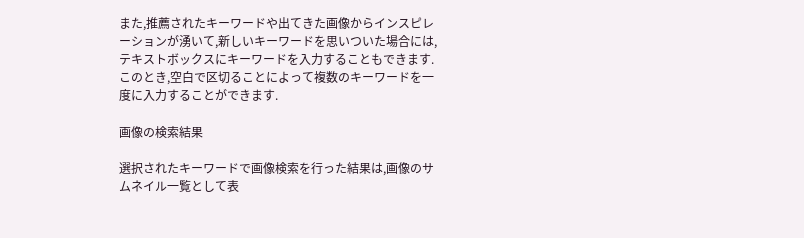また,推薦されたキーワードや出てきた画像からインスピレーションが湧いて,新しいキーワードを思いついた場合には,テキストボックスにキーワードを入力することもできます. このとき,空白で区切ることによって複数のキーワードを一度に入力することができます.

画像の検索結果

選択されたキーワードで画像検索を行った結果は,画像のサムネイル一覧として表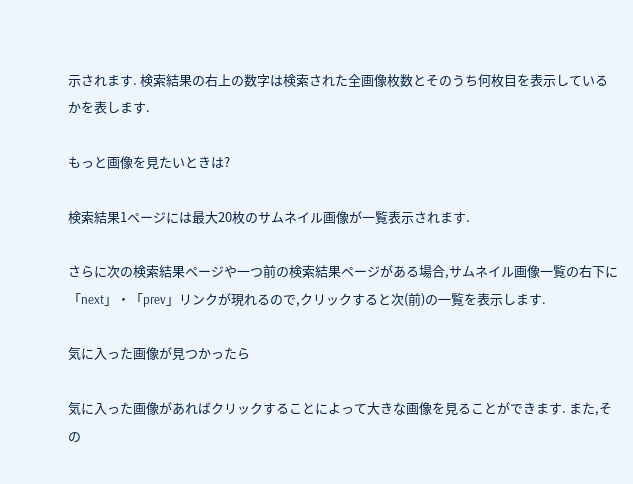示されます. 検索結果の右上の数字は検索された全画像枚数とそのうち何枚目を表示しているかを表します.

もっと画像を見たいときは?

検索結果1ページには最大20枚のサムネイル画像が一覧表示されます.

さらに次の検索結果ページや一つ前の検索結果ページがある場合,サムネイル画像一覧の右下に「next」・「prev」リンクが現れるので,クリックすると次(前)の一覧を表示します.

気に入った画像が見つかったら

気に入った画像があればクリックすることによって大きな画像を見ることができます. また,その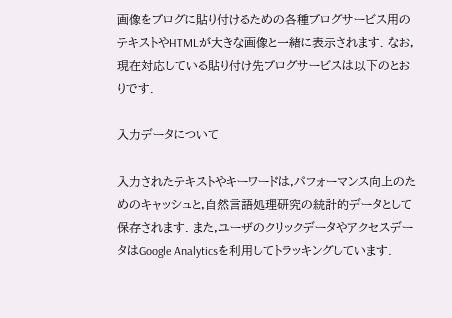画像をブログに貼り付けるための各種ブログサービス用のテキストやHTMLが大きな画像と一緒に表示されます. なお,現在対応している貼り付け先ブログサービスは以下のとおりです.

入力データについて

入力されたテキストやキーワードは,パフォーマンス向上のためのキャッシュと,自然言語処理研究の統計的データとして保存されます. また,ユーザのクリックデータやアクセスデータはGoogle Analyticsを利用してトラッキングしています.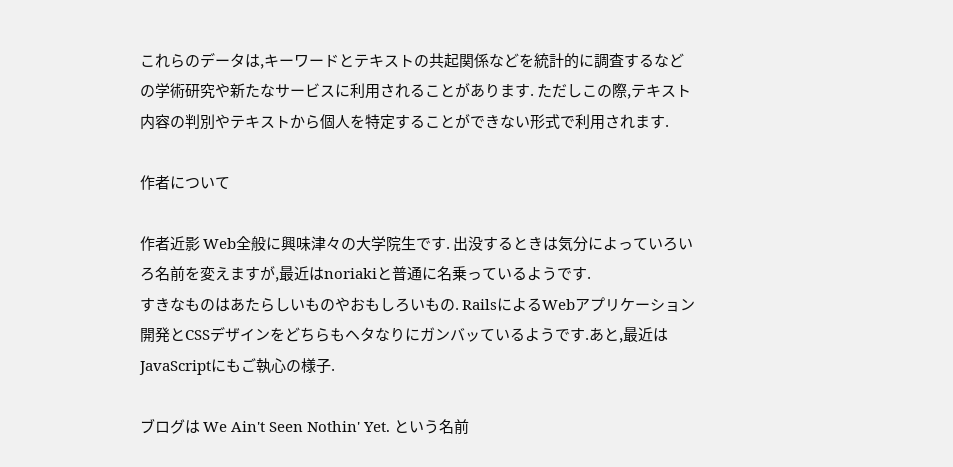これらのデータは,キーワードとテキストの共起関係などを統計的に調査するなどの学術研究や新たなサービスに利用されることがあります. ただしこの際,テキスト内容の判別やテキストから個人を特定することができない形式で利用されます.

作者について

作者近影 Web全般に興味津々の大学院生です. 出没するときは気分によっていろいろ名前を変えますが,最近はnoriakiと普通に名乗っているようです.
すきなものはあたらしいものやおもしろいもの. RailsによるWebアプリケーション開発とCSSデザインをどちらもヘタなりにガンバッているようです.あと,最近はJavaScriptにもご執心の様子.

ブログは We Ain't Seen Nothin' Yet. という名前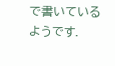で書いているようです.